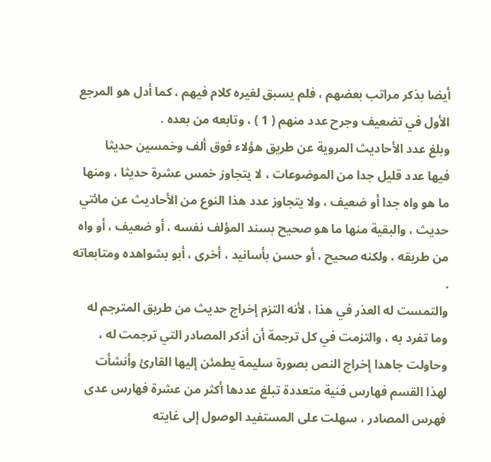أيضا بذكر مراتب بعضهم ، فلم يسبق لغيره كلام فيهم ، كما أدل هو المرجع
الأول في تضعيف وجرح عدد منهم ( 1 ) ، وتابعه من بعده .
وبلغ عدد الأحاديث المروية عن طريق هؤلاء فوق ألف وخمسين حديثا
فيها عدد قليل جدا من الموضوعات ، لا يتجاوز خمس عشرة حديثا ، ومنها
ما هو واه جدا أو ضعيف ، ولا يتجاوز عدد هذا النوع من الأحاديث عن مائتي
حديث ، والبقية منها ما هو صحيح بسند المؤلف نفسه ، أو ضعيف ، أو واه
من طريقه ، ولكنه صحيح ، أو حسن بأسانيد ، أخرى ، أبو بشواهده ومتابعاته .
والتمست له العذر في هذا ، لأنه التزم إخراج حديث من طريق المترجم له
وما تفرد به ، والتزمت في كل ترجمة أن أذكر المصادر التي ترجمت له ،
وحاولت جاهدا إخراج النص بصورة سليمة يطمئن إليها القارئ وأنشأت
لهذا القسم فهارس فنية متعددة تبلغ عددها أكثر من عشرة فهارس عدى
فهرس المصادر ، سهلت على المستفيد الوصول إلى غايته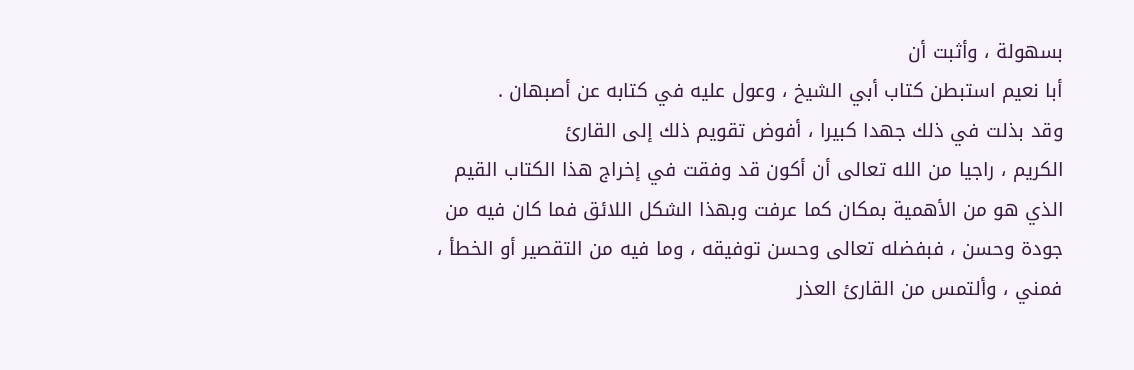بسهولة ، وأثبت أن
أبا نعيم استبطن كتاب أبي الشيخ ، وعول عليه في كتابه عن أصبهان .
وقد بذلت في ذلك جهدا كبيرا ، أفوض تقويم ذلك إلى القارئ
الكريم ، راجيا من الله تعالى أن أكون قد وفقت في إخراج هذا الكتاب القيم
الذي هو من الأهمية بمكان كما عرفت وبهذا الشكل اللائق فما كان فيه من
جودة وحسن ، فبفضله تعالى وحسن توفيقه ، وما فيه من التقصير أو الخطأ ،
فمني ، وألتمس من القارئ العذر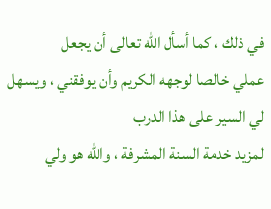في ذلك ، كما أسأل الله تعالى أن يجعل
عملي خالصا لوجهه الكريم وأن يوفقني ، ويسهل لي السير على هذا الدرب
لمزيد خدمة السنة المشرفة ، والله هو ولي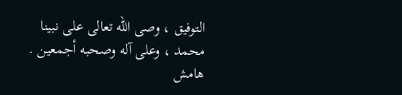التوفيق ، وصى الله تعالى على نبينا
محمد ، وعلى آله وصحبه أجمعين .
هامش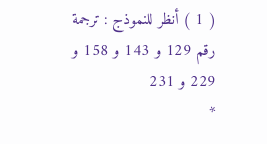( 1 ) أنظر للنموذج : ترجمة رقم 129 و 143 و 158 و 229 و 231
*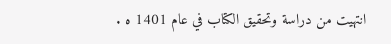انتهيت من دراسة وتحقيق الكتاب في عام 1401 ه .